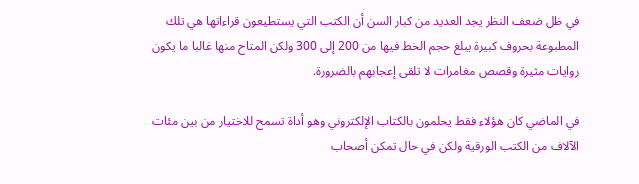في ظل ضعف النظر يجد العديد من كبار السن أن الكتب التي يستطيعون قراءاتها هي تلك المطبوعة بحروف كبيرة يبلغ حجم الخط فيها من 200 إلى 300 ولكن المتاح منها غالبا ما يكون روايات مثيرة وقصص مغامرات لا تلقى إعجابهم بالضرورة.

في الماضي كان هؤلاء فقط يحلمون بالكتاب الإلكتروني وهو أداة تسمح للاختيار من بين مئات الآلاف من الكتب الورقية ولكن في حال تمكن أصحاب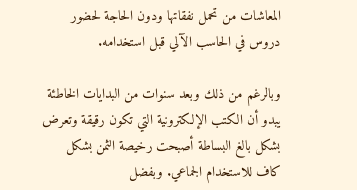المعاشات من تحمل نفقاتها ودون الحاجة لحضور دروس في الحاسب الآلي قبل استخدامه.

وبالرغم من ذلك وبعد سنوات من البدايات الخاطئة يبدو أن الكتب الإلكترونية التي تكون رقيقة وتعرض بشكل بالغ البساطة أصبحت رخيصة الثمن بشكل كاف للاستخدام الجماعي. وبفضل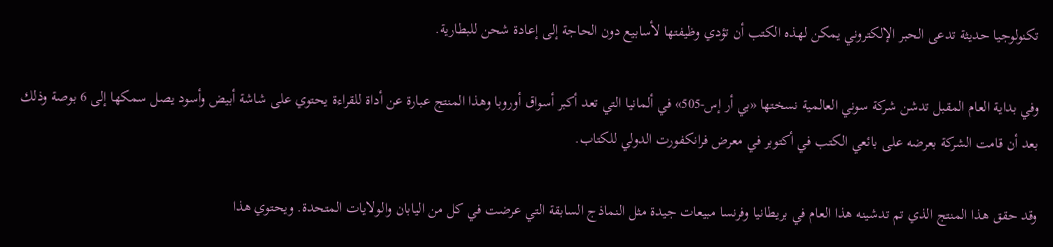تكنولوجيا حديثة تدعى الحبر الإلكتروني يمكن لهذه الكتب أن تؤدي وظيفتها لأسابيع دون الحاجة إلى إعادة شحن للبطارية.

وفي بداية العام المقبل تدشن شركة سوني العالمية نسختها «بي أر إس-505» في ألمانيا التي تعد أكبر أسواق أوروبا وهذا المنتج عبارة عن أداة للقراءة يحتوي على شاشة أبيض وأسود يصل سمكها إلى 6 بوصة وذلك بعد أن قامت الشركة بعرضه على بائعي الكتب في أكتوبر في معرض فرانكفورت الدولي للكتاب.

وقد حقق هذا المنتج الذي تم تدشينه هذا العام في بريطانيا وفرنسا مبيعات جيدة مثل النماذج السابقة التي عرضت في كل من اليابان والولايات المتحدة. ويحتوي هذا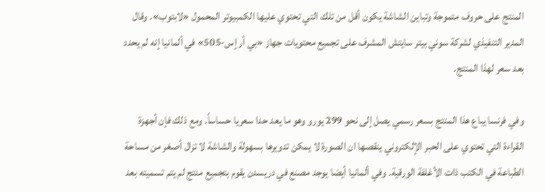المنتج على حروف متموجة وتباين الشاشة يكون أقل من تلك التي تحتوي عليها الكمبيوتر المحمول «لابتوب». وقال المدير التنفيذي لشركة سوني بيتر سايتش المشرف على تجميع محتويات جهاز «بي أر إس-505» في ألمانيا إنه لم يحدد بعد سعر لهذا المنتج.

وفي فرنسا يباع هذا المنتج بسعر رسمي يصل إلى نحو 299 يورو وهو ما يعد حدا سعريا حساساً. ومع ذلك فإن أجهزة القراءة التي تحتوي على الحبر الإلكتروني ينقصها ان الصورة لا يمكن تدويرها بسهولة والشاشة لا تزال أصغر من مساحة الطباعة في الكتب ذات الأغلفة الورقية. وفي ألمانيا أيضا يوجد مصنع في دريسدن يقوم بتجميع منتج لم يتم تسميته بعد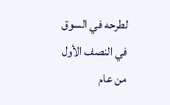لطرحه في السوق في النصف الأول من عام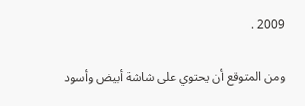2009 .

ومن المتوقع أن يحتوي على شاشة أبيض وأسود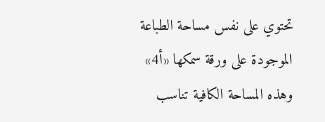تحتوي على نفس مساحة الطباعة الموجودة على ورقة سمكها «أ4» وهذه المساحة الكافية تناسب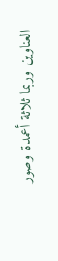العناوين وربما ثلاثة أعمدة وصور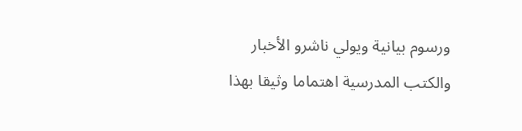ورسوم بيانية ويولي ناشرو الأخبار والكتب المدرسية اهتماما وثيقا بهذا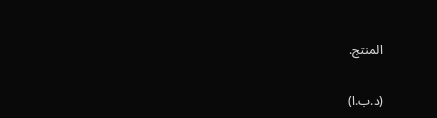المنتج.

(د.ب.ا)